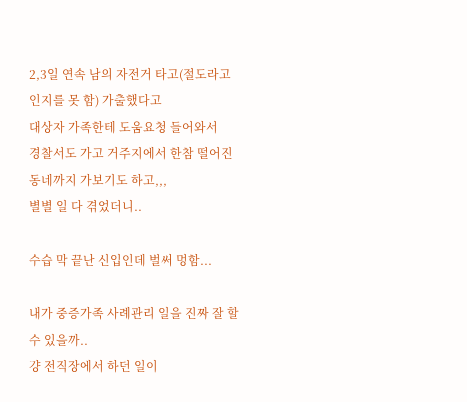2,3일 연속 남의 자전거 타고(절도라고 인지를 못 함) 가출했다고
대상자 가족한테 도움요청 들어와서
경찰서도 가고 거주지에서 한참 떨어진 동네까지 가보기도 하고,,,
별별 일 다 겪었더니..

수습 막 끝난 신입인데 벌써 멍함...

내가 중증가족 사례관리 일을 진짜 잘 할 수 있을까..
걍 전직장에서 하던 일이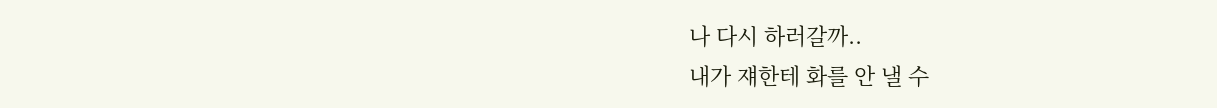나 다시 하러갈까..
내가 쟤한테 화를 안 낼 수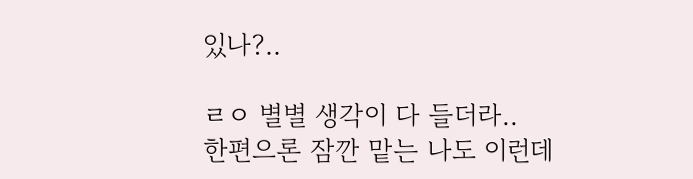있나?..

ㄹㅇ 별별 생각이 다 들더라..
한편으론 잠깐 맡는 나도 이런데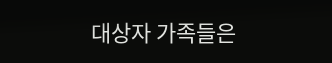대상자 가족들은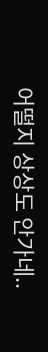어떨지 상상도 안가네..